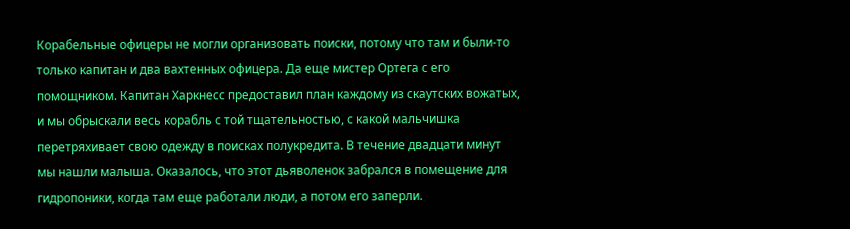Корабельные офицеры не могли организовать поиски, потому что там и были-то только капитан и два вахтенных офицера. Да еще мистер Ортега с его помощником. Капитан Харкнесс предоставил план каждому из скаутских вожатых, и мы обрыскали весь корабль с той тщательностью, с какой мальчишка перетряхивает свою одежду в поисках полукредита. В течение двадцати минут мы нашли малыша. Оказалось, что этот дьяволенок забрался в помещение для гидропоники, когда там еще работали люди, а потом его заперли.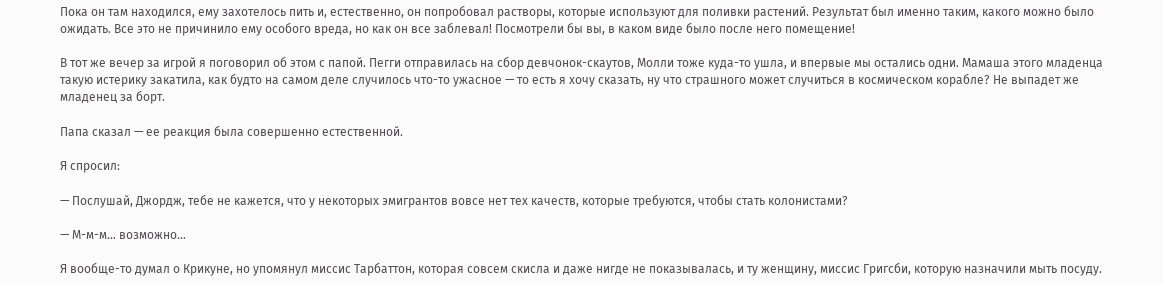Пока он там находился, ему захотелось пить и, естественно, он попробовал растворы, которые используют для поливки растений. Результат был именно таким, какого можно было ожидать. Все это не причинило ему особого вреда, но как он все заблевал! Посмотрели бы вы, в каком виде было после него помещение!

В тот же вечер за игрой я поговорил об этом с папой. Пегги отправилась на сбор девчонок-скаутов, Молли тоже куда-то ушла, и впервые мы остались одни. Мамаша этого младенца такую истерику закатила, как будто на самом деле случилось что-то ужасное — то есть я хочу сказать, ну что страшного может случиться в космическом корабле? Не выпадет же младенец за борт.

Папа сказал — ее реакция была совершенно естественной.

Я спросил:

— Послушай, Джордж, тебе не кажется, что у некоторых эмигрантов вовсе нет тех качеств, которые требуются, чтобы стать колонистами?

— М-м-м… возможно…

Я вообще-то думал о Крикуне, но упомянул миссис Тарбаттон, которая совсем скисла и даже нигде не показывалась, и ту женщину, миссис Григсби, которую назначили мыть посуду.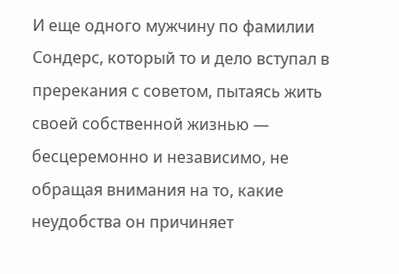И еще одного мужчину по фамилии Сондерс, который то и дело вступал в пререкания с советом, пытаясь жить своей собственной жизнью — бесцеремонно и независимо, не обращая внимания на то, какие неудобства он причиняет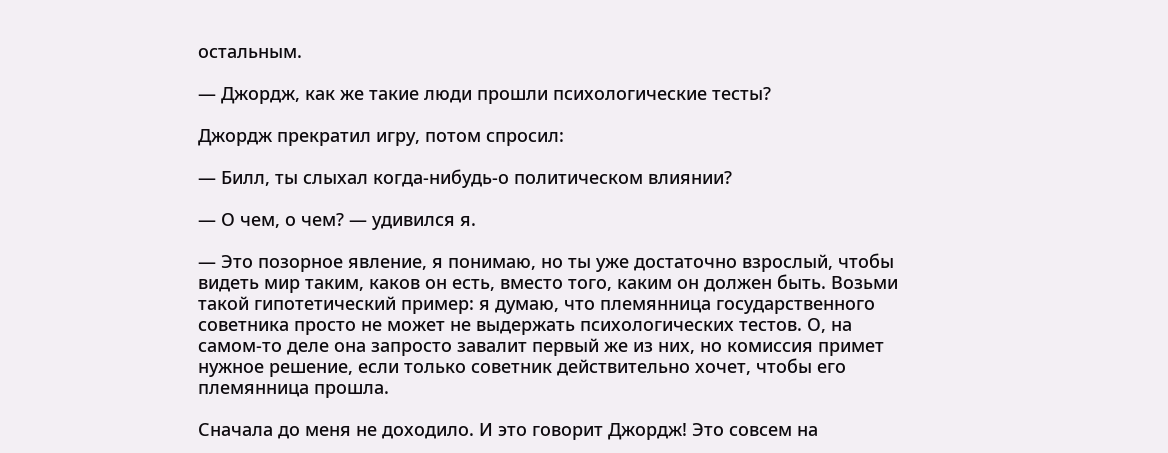остальным.

— Джордж, как же такие люди прошли психологические тесты?

Джордж прекратил игру, потом спросил:

— Билл, ты слыхал когда-нибудь-о политическом влиянии?

— О чем, о чем? — удивился я.

— Это позорное явление, я понимаю, но ты уже достаточно взрослый, чтобы видеть мир таким, каков он есть, вместо того, каким он должен быть. Возьми такой гипотетический пример: я думаю, что племянница государственного советника просто не может не выдержать психологических тестов. О, на самом-то деле она запросто завалит первый же из них, но комиссия примет нужное решение, если только советник действительно хочет, чтобы его племянница прошла.

Сначала до меня не доходило. И это говорит Джордж! Это совсем на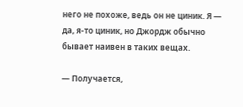него не похоже, ведь он не циник. Я — да, я-то циник, но Джордж обычно бывает наивен в таких вещах.

— Получается,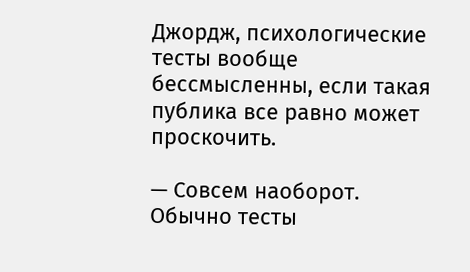Джордж, психологические тесты вообще бессмысленны, если такая публика все равно может проскочить.

— Совсем наоборот. Обычно тесты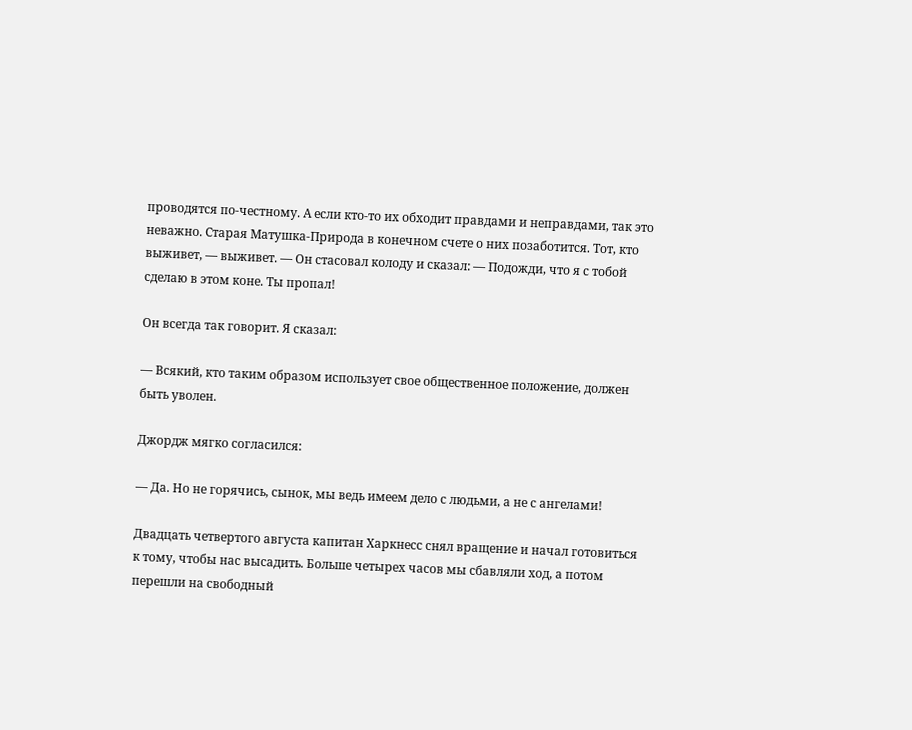проводятся по-честному. А если кто-то их обходит правдами и неправдами, так это неважно. Старая Матушка-Природа в конечном счете о них позаботится. Тот, кто выживет, — выживет. — Он стасовал колоду и сказал: — Подожди, что я с тобой сделаю в этом коне. Ты пропал!

Он всегда так говорит. Я сказал:

— Всякий, кто таким образом использует свое общественное положение, должен быть уволен.

Джордж мягко согласился:

— Да. Но не горячись, сынок, мы ведь имеем дело с людьми, а не с ангелами!

Двадцать четвертого августа капитан Харкнесс снял вращение и начал готовиться к тому, чтобы нас высадить. Больше четырех часов мы сбавляли ход, а потом перешли на свободный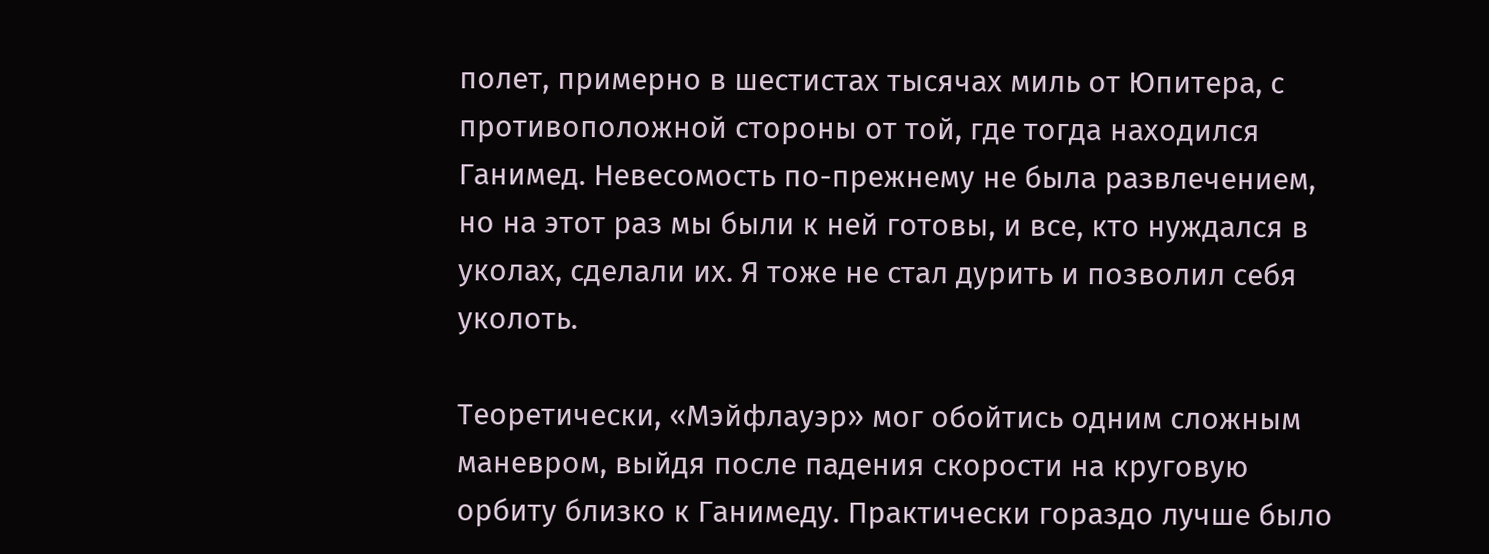полет, примерно в шестистах тысячах миль от Юпитера, с противоположной стороны от той, где тогда находился Ганимед. Невесомость по-прежнему не была развлечением, но на этот раз мы были к ней готовы, и все, кто нуждался в уколах, сделали их. Я тоже не стал дурить и позволил себя уколоть.

Теоретически, «Мэйфлауэр» мог обойтись одним сложным маневром, выйдя после падения скорости на круговую орбиту близко к Ганимеду. Практически гораздо лучше было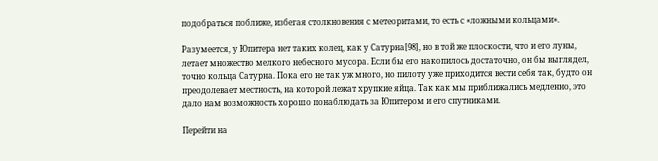подобраться поближе, избегая столкновения с метеоритами, то есть с «ложными кольцами».

Разумеется, у Юпитера нет таких колец, как у Сатурна[98], но в той же плоскости, что и его луны, летает множество мелкого небесного мусора. Если бы его накопилось достаточно, он бы выглядел, точно кольца Сатурна. Пока его не так уж много, но пилоту уже приходится вести себя так, будто он преодолевает местность, на которой лежат хрупкие яйца. Так как мы приближались медленно, это дало нам возможность хорошо понаблюдать за Юпитером и его спутниками.

Перейти на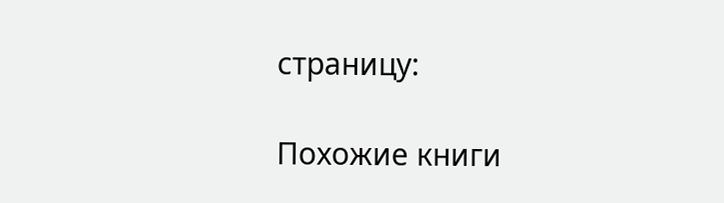страницу:

Похожие книги